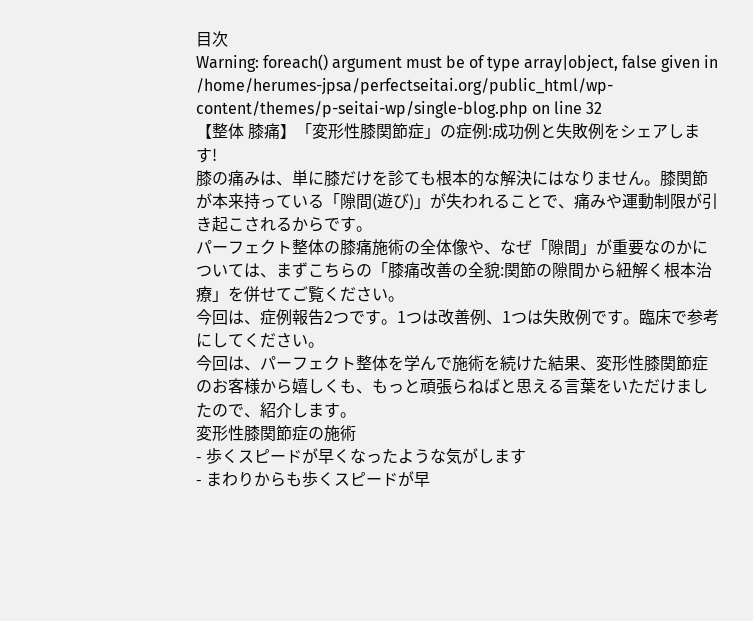目次
Warning: foreach() argument must be of type array|object, false given in /home/herumes-jpsa/perfectseitai.org/public_html/wp-content/themes/p-seitai-wp/single-blog.php on line 32
【整体 膝痛】「変形性膝関節症」の症例:成功例と失敗例をシェアします!
膝の痛みは、単に膝だけを診ても根本的な解決にはなりません。膝関節が本来持っている「隙間(遊び)」が失われることで、痛みや運動制限が引き起こされるからです。
パーフェクト整体の膝痛施術の全体像や、なぜ「隙間」が重要なのかについては、まずこちらの「膝痛改善の全貌:関節の隙間から紐解く根本治療」を併せてご覧ください。
今回は、症例報告2つです。1つは改善例、1つは失敗例です。臨床で参考にしてください。
今回は、パーフェクト整体を学んで施術を続けた結果、変形性膝関節症のお客様から嬉しくも、もっと頑張らねばと思える言葉をいただけましたので、紹介します。
変形性膝関節症の施術
- 歩くスピードが早くなったような気がします
- まわりからも歩くスピードが早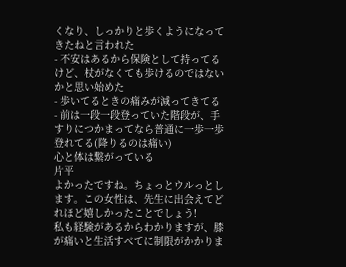くなり、しっかりと歩くようになってきたねと言われた
- 不安はあるから保険として持ってるけど、杖がなくても歩けるのではないかと思い始めた
- 歩いてるときの痛みが減ってきてる
- 前は一段一段登っていた階段が、手すりにつかまってなら普通に一歩一歩登れてる(降りるのは痛い)
心と体は繋がっている
片平
よかったですね。ちょっとウルっとします。この女性は、先生に出会えてどれほど嬉しかったことでしょう!
私も経験があるからわかりますが、膝が痛いと生活すべてに制限がかかりま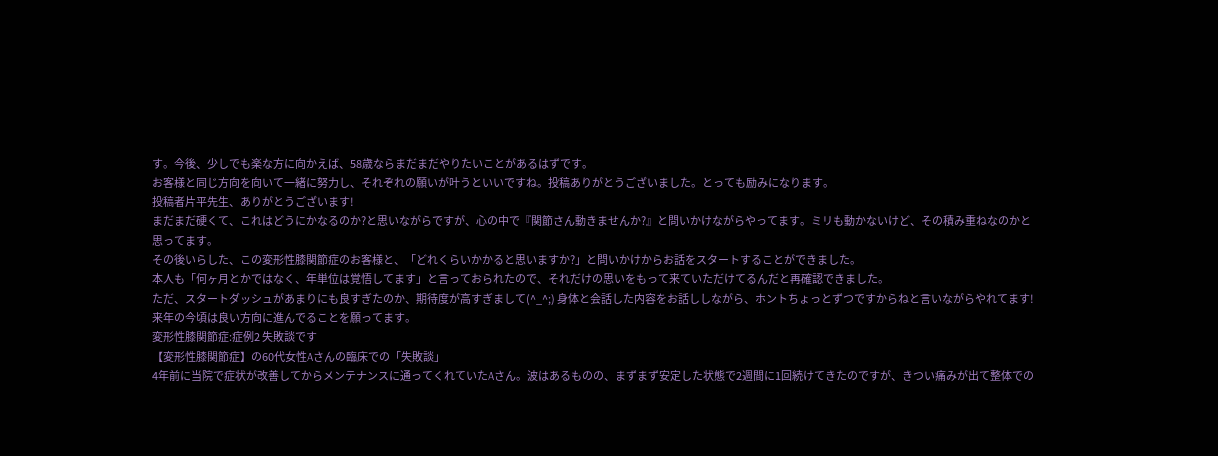す。今後、少しでも楽な方に向かえば、58歳ならまだまだやりたいことがあるはずです。
お客様と同じ方向を向いて一緒に努力し、それぞれの願いが叶うといいですね。投稿ありがとうございました。とっても励みになります。
投稿者片平先生、ありがとうございます!
まだまだ硬くて、これはどうにかなるのか?と思いながらですが、心の中で『関節さん動きませんか?』と問いかけながらやってます。ミリも動かないけど、その積み重ねなのかと思ってます。
その後いらした、この変形性膝関節症のお客様と、「どれくらいかかると思いますか?」と問いかけからお話をスタートすることができました。
本人も「何ヶ月とかではなく、年単位は覚悟してます」と言っておられたので、それだけの思いをもって来ていただけてるんだと再確認できました。
ただ、スタートダッシュがあまりにも良すぎたのか、期待度が高すぎまして(^_^;) 身体と会話した内容をお話ししながら、ホントちょっとずつですからねと言いながらやれてます!
来年の今頃は良い方向に進んでることを願ってます。
変形性膝関節症:症例2 失敗談です
【変形性膝関節症】の60代女性Aさんの臨床での「失敗談」
4年前に当院で症状が改善してからメンテナンスに通ってくれていたAさん。波はあるものの、まずまず安定した状態で2週間に1回続けてきたのですが、きつい痛みが出て整体での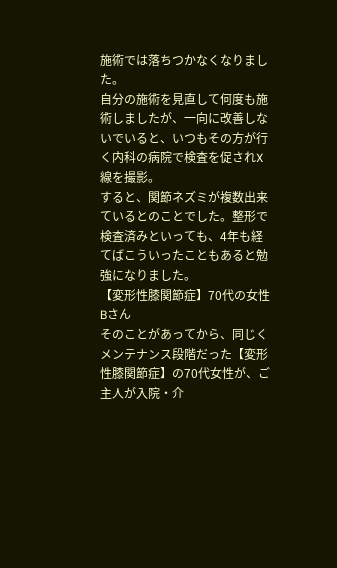施術では落ちつかなくなりました。
自分の施術を見直して何度も施術しましたが、一向に改善しないでいると、いつもその方が行く内科の病院で検査を促されX線を撮影。
すると、関節ネズミが複数出来ているとのことでした。整形で検査済みといっても、4年も経てばこういったこともあると勉強になりました。
【変形性膝関節症】70代の女性Bさん
そのことがあってから、同じくメンテナンス段階だった【変形性膝関節症】の70代女性が、ご主人が入院・介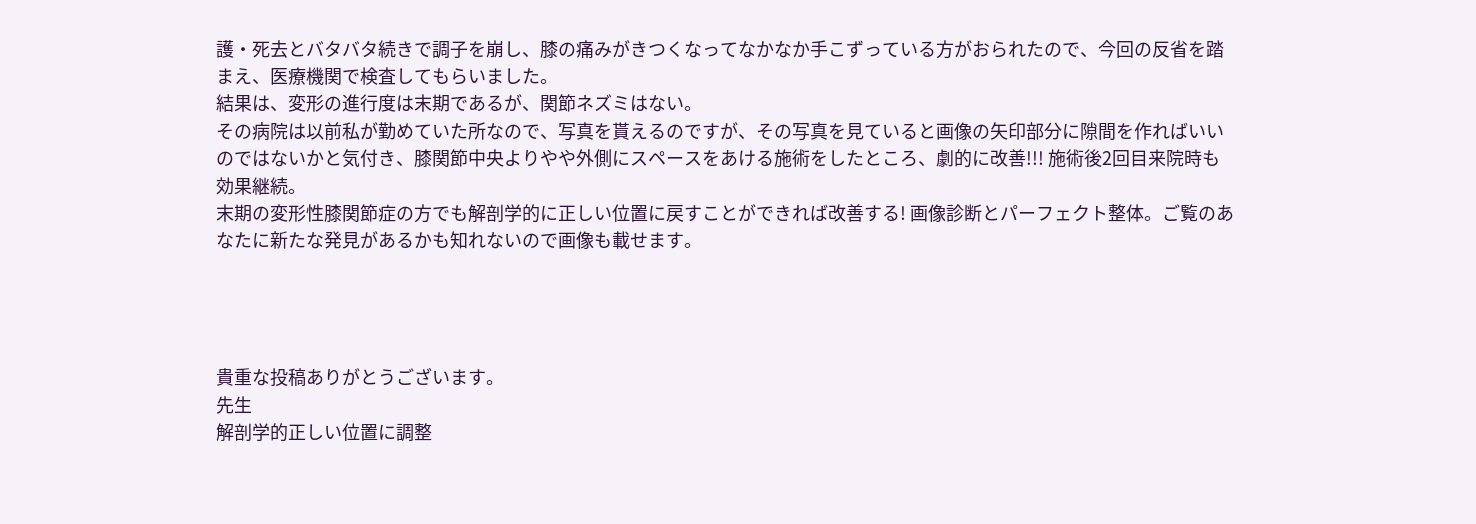護・死去とバタバタ続きで調子を崩し、膝の痛みがきつくなってなかなか手こずっている方がおられたので、今回の反省を踏まえ、医療機関で検査してもらいました。
結果は、変形の進行度は末期であるが、関節ネズミはない。
その病院は以前私が勤めていた所なので、写真を貰えるのですが、その写真を見ていると画像の矢印部分に隙間を作ればいいのではないかと気付き、膝関節中央よりやや外側にスペースをあける施術をしたところ、劇的に改善!!! 施術後2回目来院時も効果継続。
末期の変形性膝関節症の方でも解剖学的に正しい位置に戻すことができれば改善する! 画像診断とパーフェクト整体。ご覧のあなたに新たな発見があるかも知れないので画像も載せます。




貴重な投稿ありがとうございます。
先生
解剖学的正しい位置に調整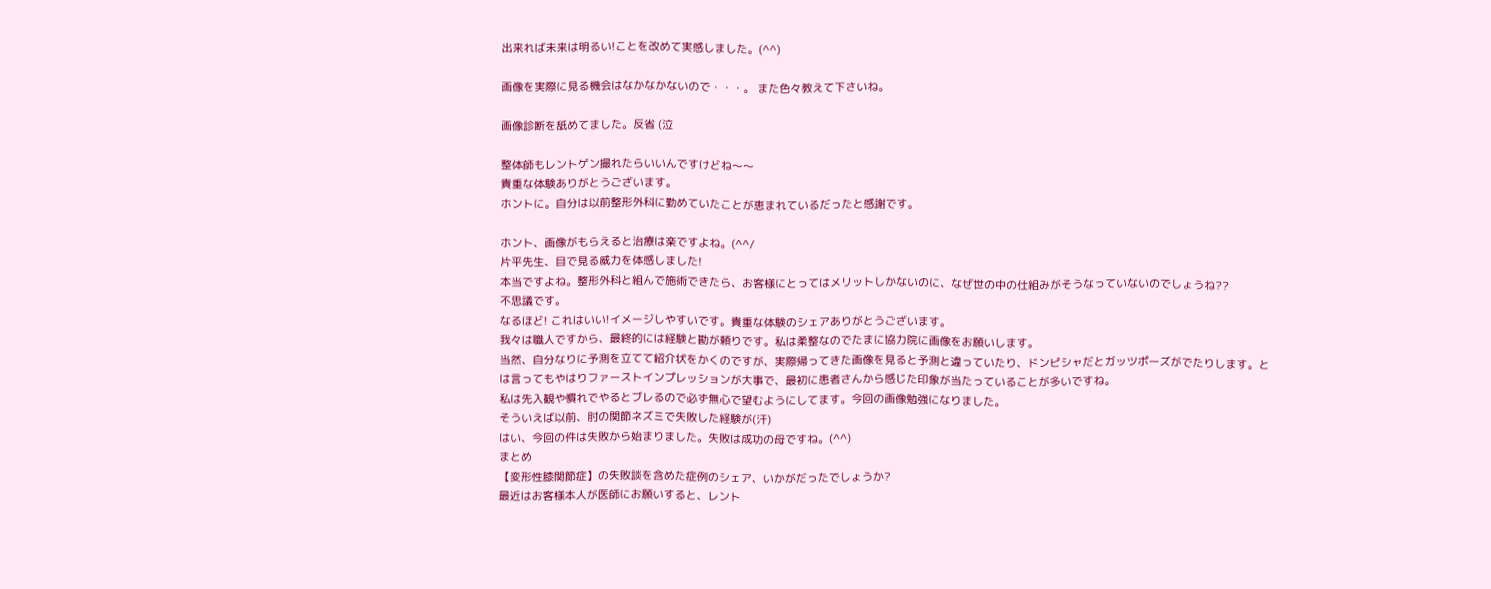出来れば未来は明るい!ことを改めて実感しました。(^^)

画像を実際に見る機会はなかなかないので・・・。 また色々教えて下さいね。

画像診断を舐めてました。反省 (泣

整体師もレントゲン撮れたらいいんですけどね〜〜
貴重な体験ありがとうございます。
ホントに。自分は以前整形外科に勤めていたことが恵まれているだったと感謝です。

ホント、画像がもらえると治療は楽ですよね。(^^/
片平先生、目で見る威力を体感しました!
本当ですよね。整形外科と組んで施術できたら、お客様にとってはメリットしかないのに、なぜ世の中の仕組みがそうなっていないのでしょうね??
不思議です。
なるほど! これはいい!イメージしやすいです。貴重な体験のシェアありがとうございます。
我々は職人ですから、最終的には経験と勘が頼りです。私は柔整なのでたまに協力院に画像をお願いします。
当然、自分なりに予測を立てて紹介状をかくのですが、実際帰ってきた画像を見ると予測と違っていたり、ドンピシャだとガッツポーズがでたりします。とは言ってもやはりファーストインプレッションが大事で、最初に患者さんから感じた印象が当たっていることが多いですね。
私は先入観や慣れでやるとブレるので必ず無心で望むようにしてます。今回の画像勉強になりました。
そういえば以前、肘の関節ネズミで失敗した経験が(汗)
はい、今回の件は失敗から始まりました。失敗は成功の母ですね。(^^)
まとめ
【変形性膝関節症】の失敗談を含めた症例のシェア、いかがだったでしょうか?
最近はお客様本人が医師にお願いすると、レント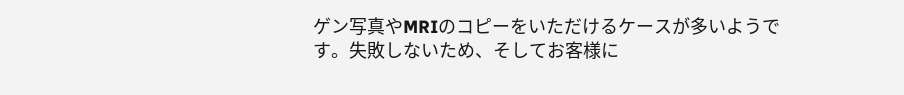ゲン写真やMRIのコピーをいただけるケースが多いようです。失敗しないため、そしてお客様に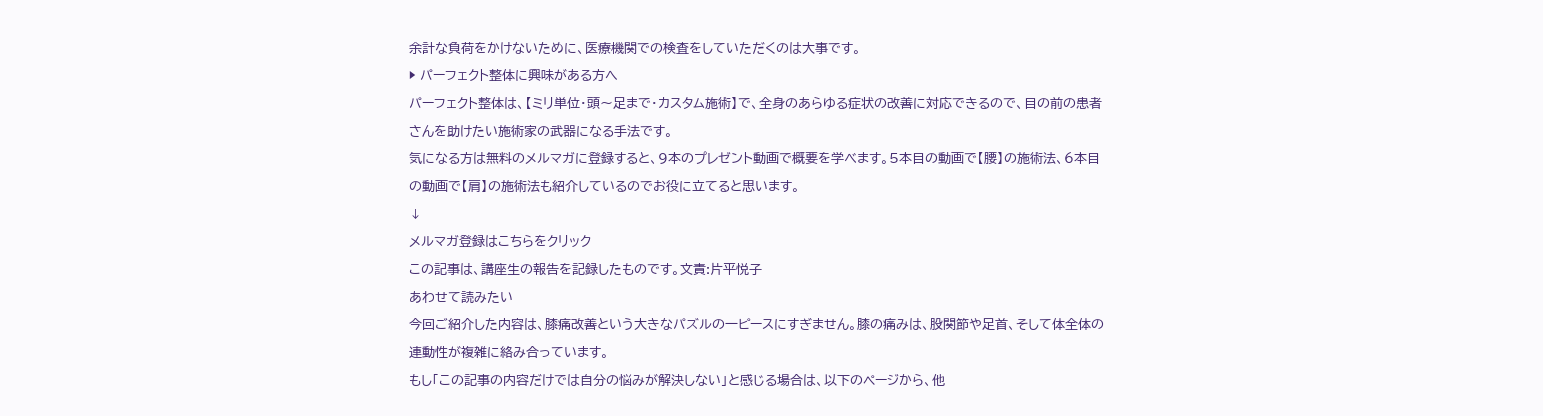余計な負荷をかけないために、医療機関での検査をしていただくのは大事です。
▶ パーフェクト整体に興味がある方へ
パーフェクト整体は、【ミリ単位・頭〜足まで・カスタム施術】で、全身のあらゆる症状の改善に対応できるので、目の前の患者さんを助けたい施術家の武器になる手法です。
気になる方は無料のメルマガに登録すると、9本のプレゼント動画で概要を学べます。5本目の動画で【腰】の施術法、6本目の動画で【肩】の施術法も紹介しているのでお役に立てると思います。
↓
メルマガ登録はこちらをクリック
この記事は、講座生の報告を記録したものです。文責:片平悦子
あわせて読みたい
今回ご紹介した内容は、膝痛改善という大きなパズルの一ピースにすぎません。膝の痛みは、股関節や足首、そして体全体の連動性が複雑に絡み合っています。
もし「この記事の内容だけでは自分の悩みが解決しない」と感じる場合は、以下のページから、他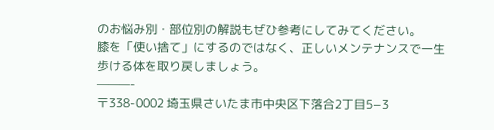のお悩み別・部位別の解説もぜひ参考にしてみてください。
膝を「使い捨て」にするのではなく、正しいメンテナンスで一生歩ける体を取り戻しましょう。
———-
〒338-0002 埼玉県さいたま市中央区下落合2丁目5−3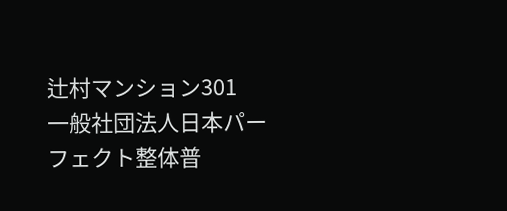辻村マンション301
一般社団法人日本パーフェクト整体普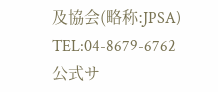及協会(略称:JPSA)
TEL:04-8679-6762
公式サ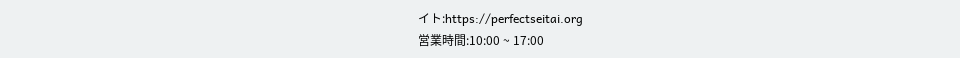イト:https://perfectseitai.org
営業時間:10:00 ~ 17:00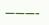———-